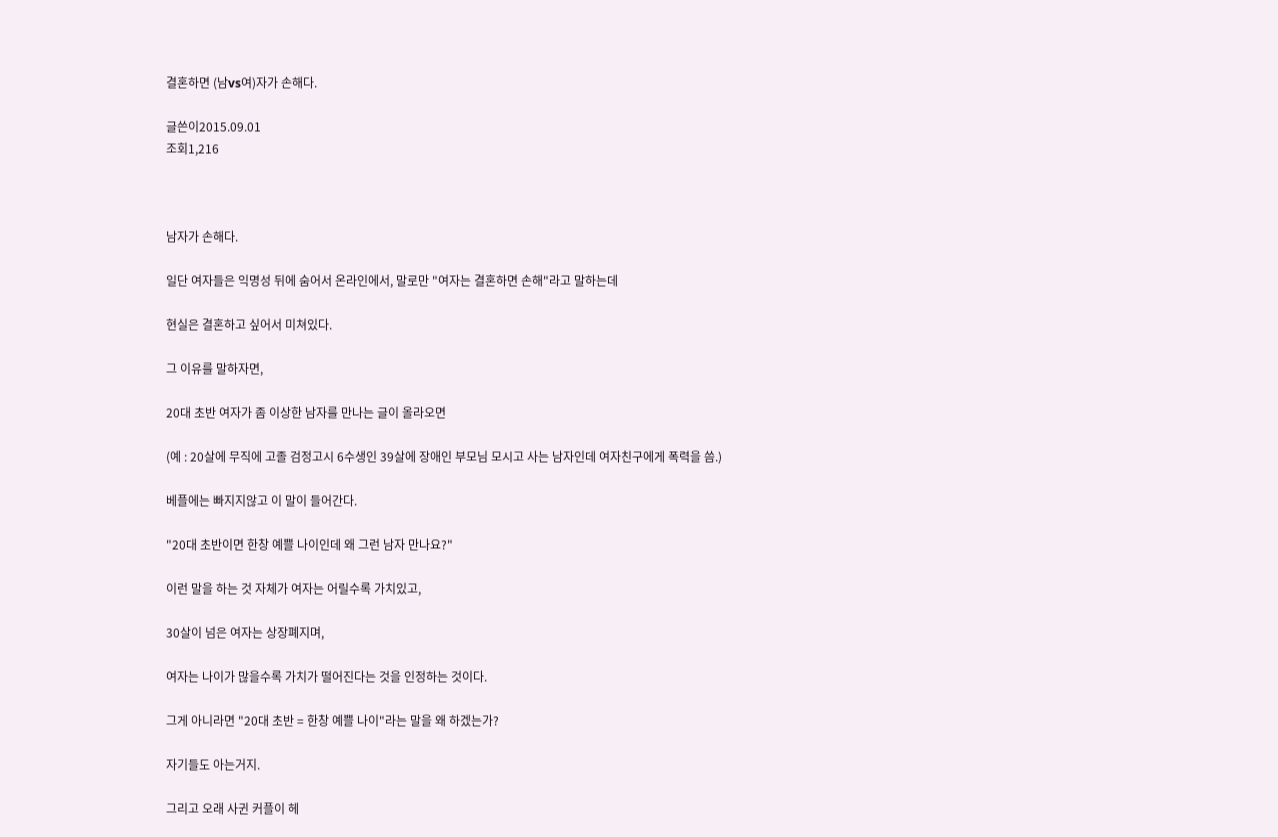결혼하면 (남vs여)자가 손해다.

글쓴이2015.09.01
조회1,216



남자가 손해다.

일단 여자들은 익명성 뒤에 숨어서 온라인에서, 말로만 "여자는 결혼하면 손해"라고 말하는데

현실은 결혼하고 싶어서 미쳐있다.

그 이유를 말하자면,

20대 초반 여자가 좀 이상한 남자를 만나는 글이 올라오면

(예 : 20살에 무직에 고졸 검정고시 6수생인 39살에 장애인 부모님 모시고 사는 남자인데 여자친구에게 폭력을 씀.)

베플에는 빠지지않고 이 말이 들어간다.

"20대 초반이면 한창 예쁠 나이인데 왜 그런 남자 만나요?"

이런 말을 하는 것 자체가 여자는 어릴수록 가치있고,

30살이 넘은 여자는 상장폐지며,

여자는 나이가 많을수록 가치가 떨어진다는 것을 인정하는 것이다.

그게 아니라면 "20대 초반 = 한창 예쁠 나이"라는 말을 왜 하겠는가?

자기들도 아는거지.

그리고 오래 사귄 커플이 헤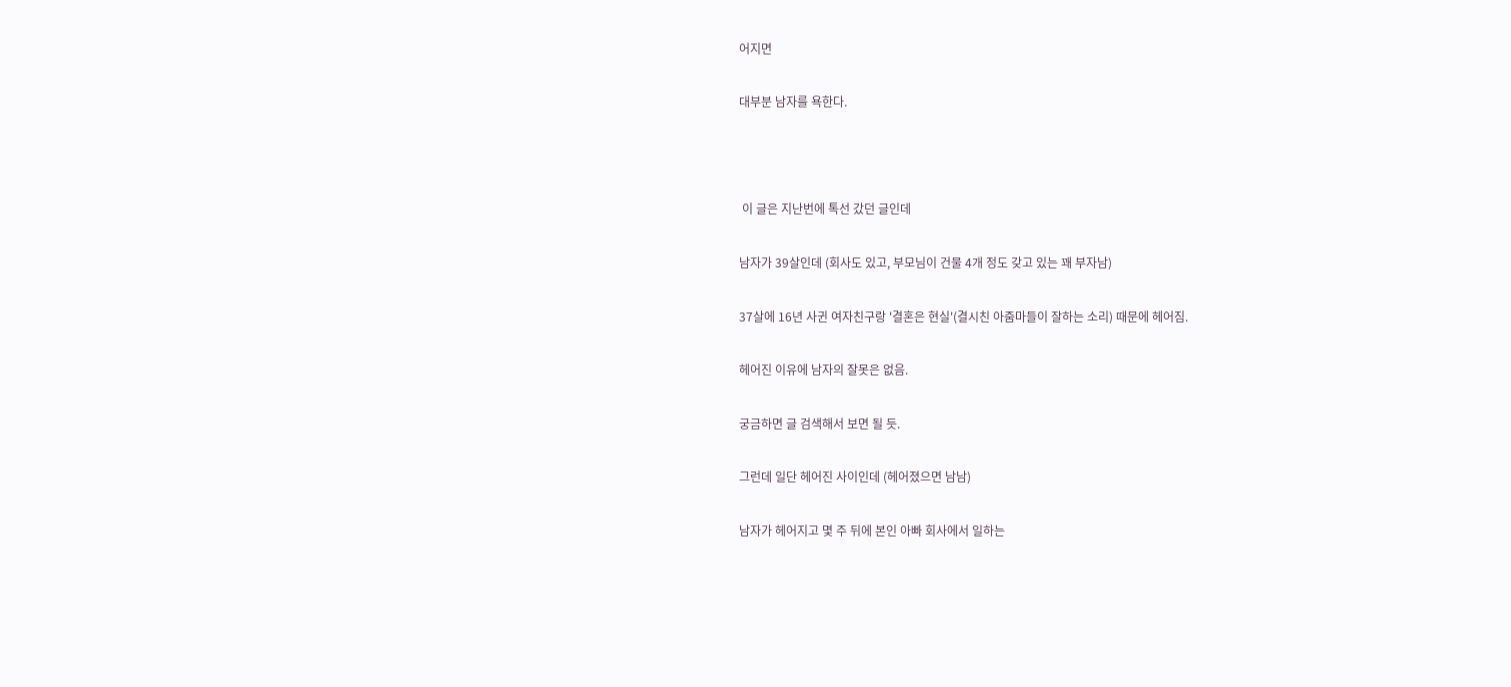어지면

대부분 남자를 욕한다.



 이 글은 지난번에 톡선 갔던 글인데

남자가 39살인데 (회사도 있고, 부모님이 건물 4개 정도 갖고 있는 꽤 부자남)

37살에 16년 사귄 여자친구랑 '결혼은 현실'(결시친 아줌마들이 잘하는 소리) 때문에 헤어짐.

헤어진 이유에 남자의 잘못은 없음.

궁금하면 글 검색해서 보면 될 듯.

그런데 일단 헤어진 사이인데 (헤어졌으면 남남)

남자가 헤어지고 몇 주 뒤에 본인 아빠 회사에서 일하는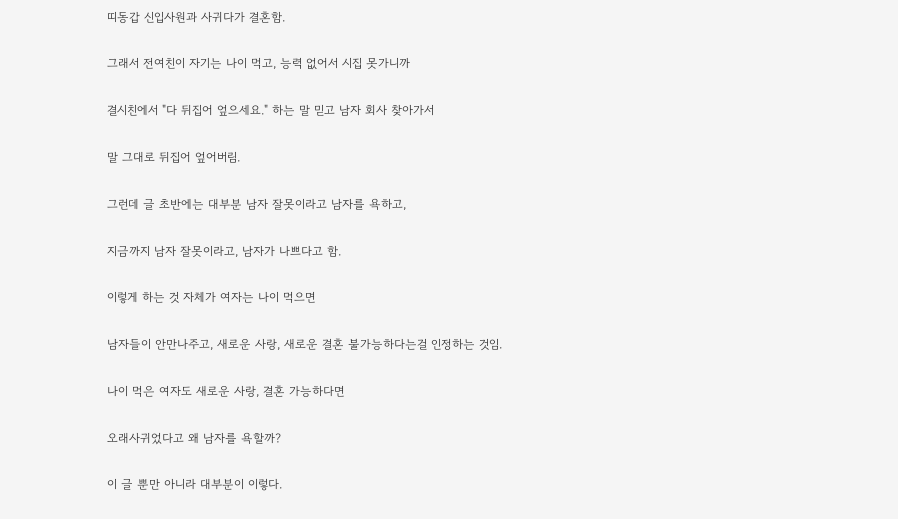띠동갑 신입사원과 사귀다가 결혼함.

그래서 전여친이 자기는 나이 먹고, 능력 없어서 시집 못가니까

결시친에서 "다 뒤집어 엎으세요." 하는 말 믿고 남자 회사 찾아가서

말 그대로 뒤집어 엎어버림.

그런데 글 초반에는 대부분 남자 잘못이라고 남자를 욕하고,

지금까지 남자 잘못이라고, 남자가 나쁘다고 함.

이렇게 하는 것 자체가 여자는 나이 먹으면

남자들이 안만나주고, 새로운 사랑, 새로운 결혼 불가능하다는걸 인정하는 것임.

나이 먹은 여자도 새로운 사랑, 결혼 가능하다면

오래사귀었다고 왜 남자를 욕할까?

이 글 뿐만 아니라 대부분이 이렇다.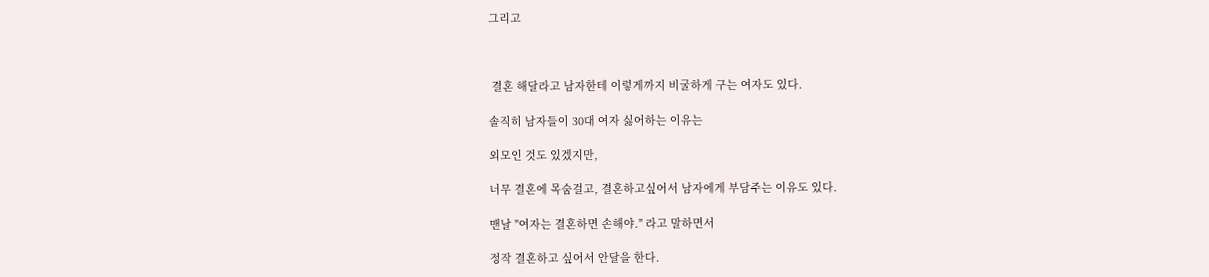그리고



 결혼 해달라고 남자한테 이렇게까지 비굴하게 구는 여자도 있다.

솔직히 남자들이 30대 여자 싫어하는 이유는

외모인 것도 있겠지만,

너무 결혼에 목숨걸고, 결혼하고싶어서 남자에게 부담주는 이유도 있다.

맨날 "여자는 결혼하면 손해야." 라고 말하면서

정작 결혼하고 싶어서 안달을 한다.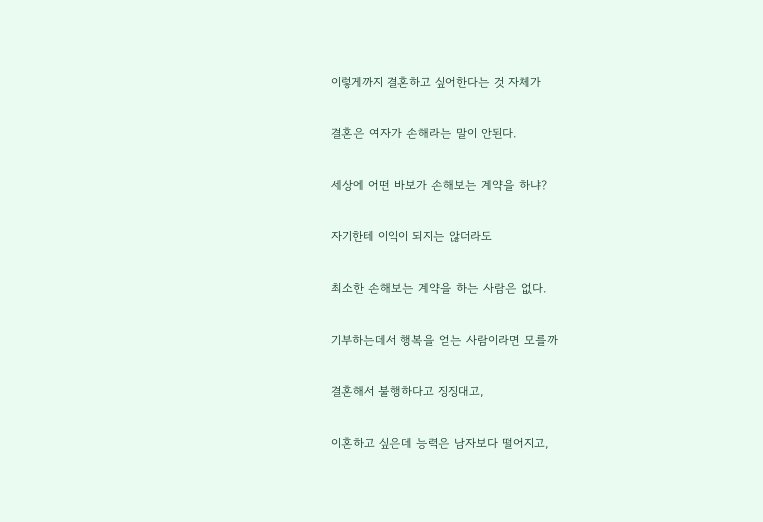이렇게까지 결혼하고 싶어한다는 것 자체가

결혼은 여자가 손해라는 말이 안된다.

세상에 어떤 바보가 손해보는 계약을 하냐?

자기한테 이익이 되지는 않더라도

최소한 손해보는 계약을 하는 사람은 없다.

기부하는데서 행복을 얻는 사람이라면 모를까

결혼해서 불행하다고 징징대고,

이혼하고 싶은데 능력은 남자보다 떨어지고,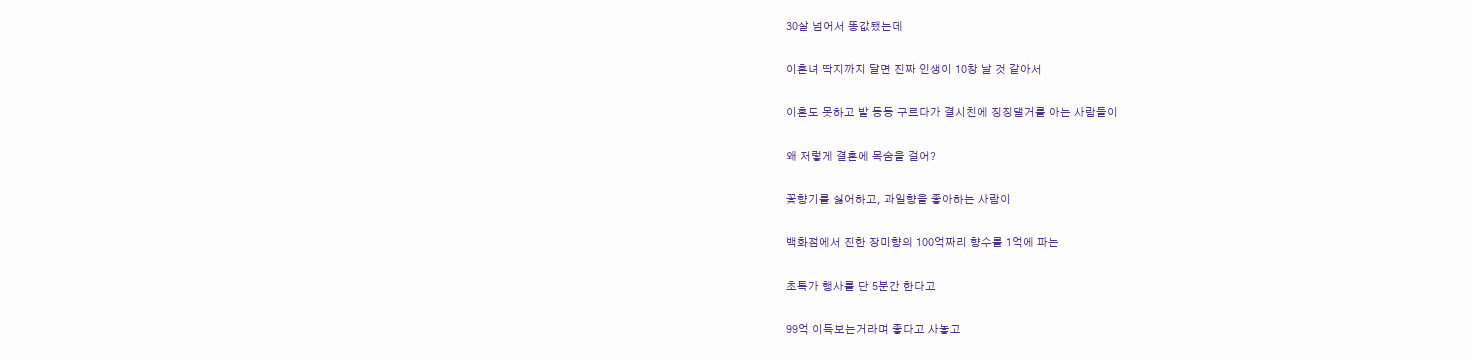30살 넘어서 똥값됐는데

이혼녀 딱지까지 달면 진짜 인생이 10창 날 것 같아서

이혼도 못하고 발 동동 구르다가 결시친에 징징댈거를 아는 사람들이

왜 저렇게 결혼에 목숨을 걸어?

꽃향기를 싫어하고, 과일향을 좋아하는 사람이

백화점에서 진한 장미향의 100억짜리 향수를 1억에 파는

초특가 행사를 단 5분간 한다고

99억 이득보는거라며 좋다고 사놓고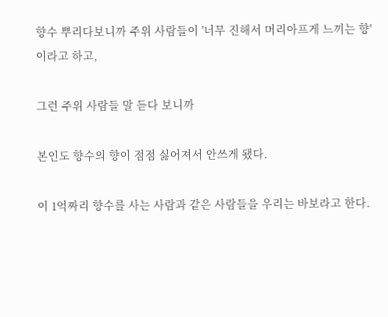향수 뿌리다보니까 주위 사람들이 '너무 진해서 머리아프게 느끼는 향'이라고 하고,

그런 주위 사람들 말 듣다 보니까

본인도 향수의 향이 점점 싫어져서 안쓰게 됐다.

이 1억짜리 향수를 사는 사람과 같은 사람들을 우리는 바보라고 한다.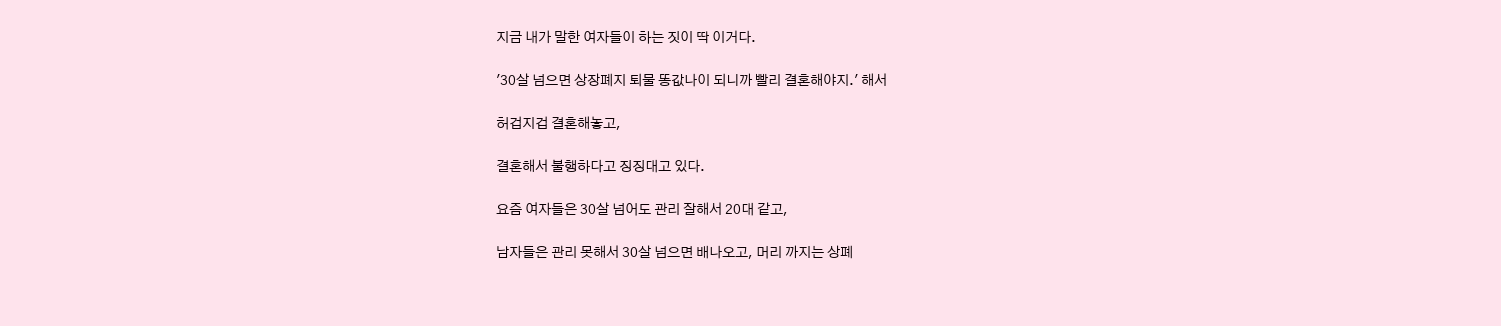지금 내가 말한 여자들이 하는 짓이 딱 이거다.

'30살 넘으면 상장폐지 퇴물 똥값나이 되니까 빨리 결혼해야지.' 해서

허겁지겁 결혼해놓고,

결혼해서 불행하다고 징징대고 있다.

요즘 여자들은 30살 넘어도 관리 잘해서 20대 같고,

남자들은 관리 못해서 30살 넘으면 배나오고, 머리 까지는 상폐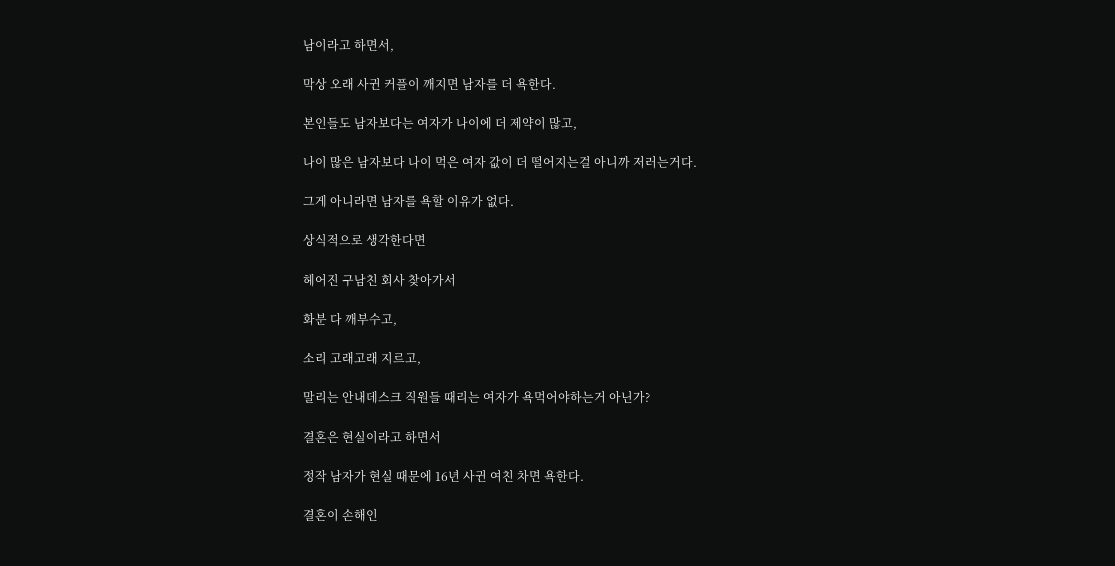남이라고 하면서,

막상 오래 사귄 커플이 깨지면 남자를 더 욕한다.

본인들도 남자보다는 여자가 나이에 더 제약이 많고,

나이 많은 남자보다 나이 먹은 여자 값이 더 떨어지는걸 아니까 저러는거다.

그게 아니라면 남자를 욕할 이유가 없다.

상식적으로 생각한다면

헤어진 구남친 회사 찾아가서

화분 다 깨부수고,

소리 고래고래 지르고,

말리는 안내데스크 직원들 때리는 여자가 욕먹어야하는거 아닌가?

결혼은 현실이라고 하면서

정작 남자가 현실 때문에 16년 사귄 여친 차면 욕한다.

결혼이 손해인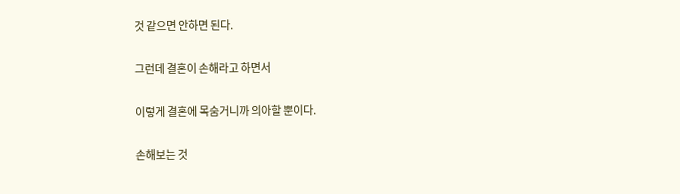것 같으면 안하면 된다.

그런데 결혼이 손해라고 하면서

이렇게 결혼에 목숨거니까 의아할 뿐이다.

손해보는 것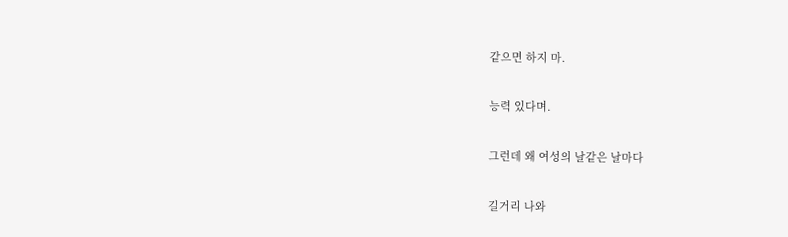같으면 하지 마.

능력 있다며.

그런데 왜 여성의 날같은 날마다

길거리 나와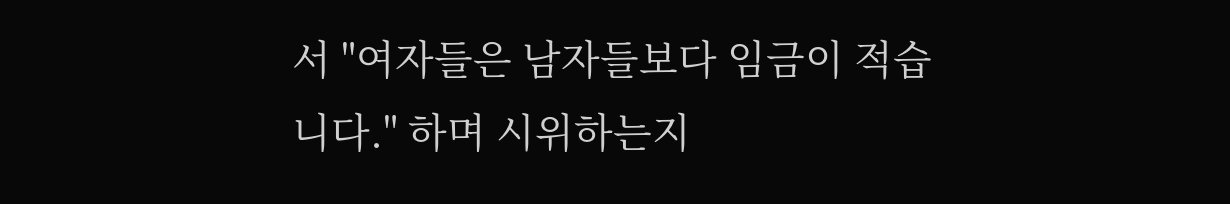서 "여자들은 남자들보다 임금이 적습니다." 하며 시위하는지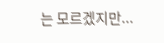는 모르겠지만...